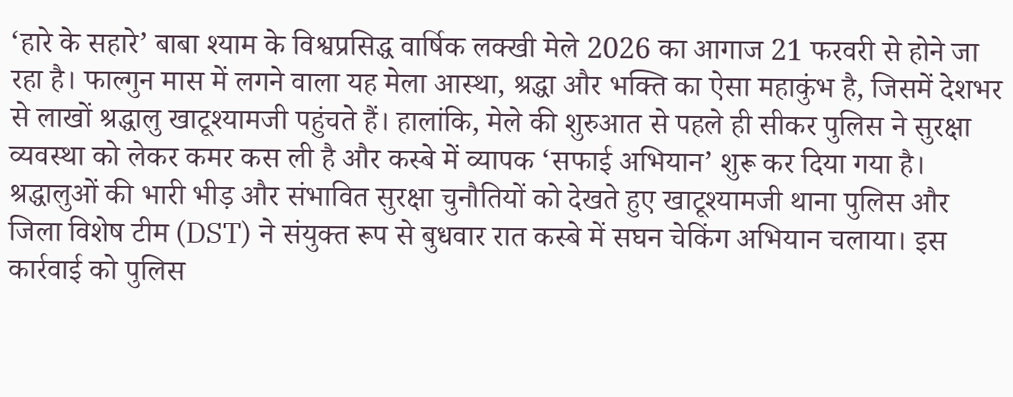‘हारे के सहारे’ बाबा श्याम के विश्वप्रसिद्ध वार्षिक लक्खी मेले 2026 का आगाज 21 फरवरी से होने जा रहा है। फाल्गुन मास में लगने वाला यह मेला आस्था, श्रद्धा और भक्ति का ऐसा महाकुंभ है, जिसमें देशभर से लाखों श्रद्धालु खाटूश्यामजी पहुंचते हैं। हालांकि, मेले की शुरुआत से पहले ही सीकर पुलिस ने सुरक्षा व्यवस्था को लेकर कमर कस ली है और कस्बे में व्यापक ‘सफाई अभियान’ शुरू कर दिया गया है।
श्रद्धालुओं की भारी भीड़ और संभावित सुरक्षा चुनौतियों को देखते हुए खाटूश्यामजी थाना पुलिस और जिला विशेष टीम (DST) ने संयुक्त रूप से बुधवार रात कस्बे में सघन चेकिंग अभियान चलाया। इस कार्रवाई को पुलिस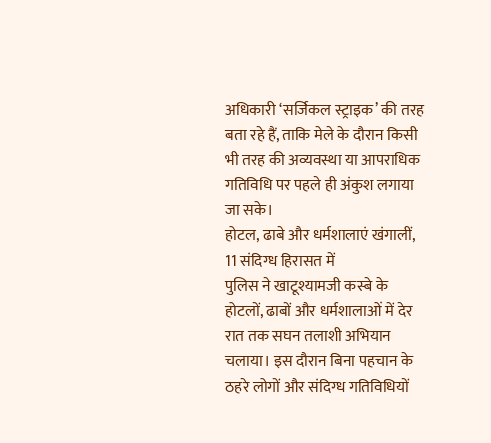अधिकारी ‘सर्जिकल स्ट्राइक’ की तरह बता रहे हैं, ताकि मेले के दौरान किसी भी तरह की अव्यवस्था या आपराधिक गतिविधि पर पहले ही अंकुश लगाया जा सके।
होटल, ढाबे और धर्मशालाएं खंगालीं, 11 संदिग्ध हिरासत में
पुलिस ने खाटूश्यामजी कस्बे के होटलों, ढाबों और धर्मशालाओं में देर रात तक सघन तलाशी अभियान चलाया। इस दौरान बिना पहचान के ठहरे लोगों और संदिग्ध गतिविधियों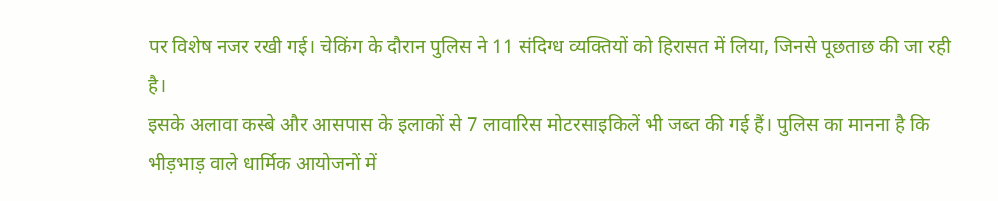पर विशेष नजर रखी गई। चेकिंग के दौरान पुलिस ने 11 संदिग्ध व्यक्तियों को हिरासत में लिया, जिनसे पूछताछ की जा रही है।
इसके अलावा कस्बे और आसपास के इलाकों से 7 लावारिस मोटरसाइकिलें भी जब्त की गई हैं। पुलिस का मानना है कि भीड़भाड़ वाले धार्मिक आयोजनों में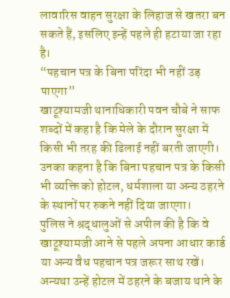लावारिस वाहन सुरक्षा के लिहाज से खतरा बन सकते हैं, इसलिए इन्हें पहले ही हटाया जा रहा है।
“पहचान पत्र के बिना परिंदा भी नहीं उड़ पाएगा”
खाटूश्यामजी थानाधिकारी पवन चौबे ने साफ शब्दों में कहा है कि मेले के दौरान सुरक्षा में किसी भी तरह की ढिलाई नहीं बरती जाएगी। उनका कहना है कि बिना पहचान पत्र के किसी भी व्यक्ति को होटल, धर्मशाला या अन्य ठहरने के स्थानों पर रुकने नहीं दिया जाएगा।
पुलिस ने श्रद्धालुओं से अपील की है कि वे खाटूश्यामजी आने से पहले अपना आधार कार्ड या अन्य वैध पहचान पत्र जरूर साथ रखें। अन्यथा उन्हें होटल में ठहरने के बजाय थाने के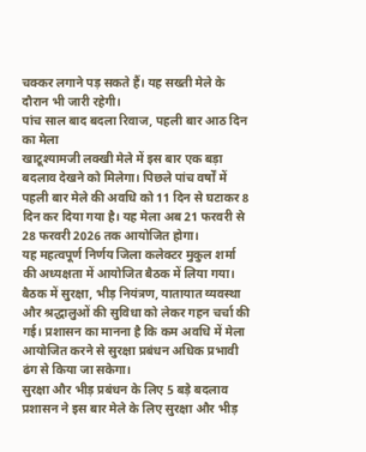चक्कर लगाने पड़ सकते हैं। यह सख्ती मेले के दौरान भी जारी रहेगी।
पांच साल बाद बदला रिवाज, पहली बार आठ दिन का मेला
खाटूश्यामजी लक्खी मेले में इस बार एक बड़ा बदलाव देखने को मिलेगा। पिछले पांच वर्षों में पहली बार मेले की अवधि को 11 दिन से घटाकर 8 दिन कर दिया गया है। यह मेला अब 21 फरवरी से 28 फरवरी 2026 तक आयोजित होगा।
यह महत्वपूर्ण निर्णय जिला कलेक्टर मुकुल शर्मा की अध्यक्षता में आयोजित बैठक में लिया गया। बैठक में सुरक्षा, भीड़ नियंत्रण, यातायात व्यवस्था और श्रद्धालुओं की सुविधा को लेकर गहन चर्चा की गई। प्रशासन का मानना है कि कम अवधि में मेला आयोजित करने से सुरक्षा प्रबंधन अधिक प्रभावी ढंग से किया जा सकेगा।
सुरक्षा और भीड़ प्रबंधन के लिए 5 बड़े बदलाव
प्रशासन ने इस बार मेले के लिए सुरक्षा और भीड़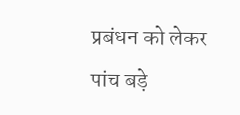प्रबंधन को लेकर पांच बड़े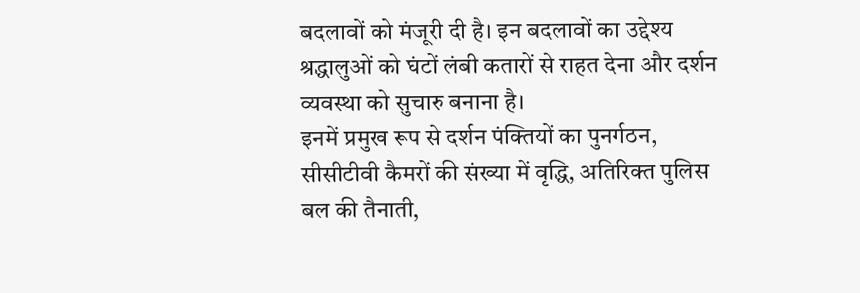बदलावों को मंजूरी दी है। इन बदलावों का उद्देश्य श्रद्धालुओं को घंटों लंबी कतारों से राहत देना और दर्शन व्यवस्था को सुचारु बनाना है।
इनमें प्रमुख रूप से दर्शन पंक्तियों का पुनर्गठन, सीसीटीवी कैमरों की संख्या में वृद्धि, अतिरिक्त पुलिस बल की तैनाती,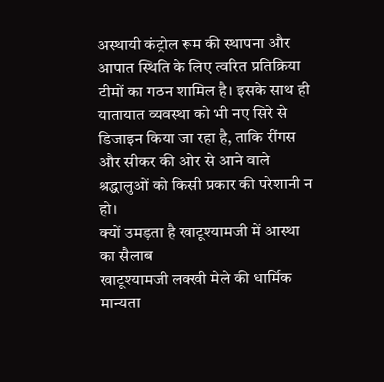अस्थायी कंट्रोल रूम की स्थापना और आपात स्थिति के लिए त्वरित प्रतिक्रिया टीमों का गठन शामिल है। इसके साथ ही यातायात व्यवस्था को भी नए सिरे से डिजाइन किया जा रहा है, ताकि रींगस और सीकर की ओर से आने वाले श्रद्धालुओं को किसी प्रकार की परेशानी न हो।
क्यों उमड़ता है खाटूश्यामजी में आस्था का सैलाब
खाटूश्यामजी लक्खी मेले की धार्मिक मान्यता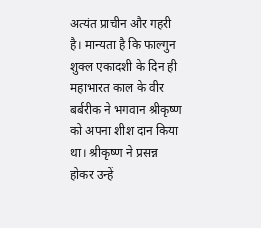अत्यंत प्राचीन और गहरी है। मान्यता है कि फाल्गुन शुक्ल एकादशी के दिन ही महाभारत काल के वीर बर्बरीक ने भगवान श्रीकृष्ण को अपना शीश दान किया था। श्रीकृष्ण ने प्रसन्न होकर उन्हें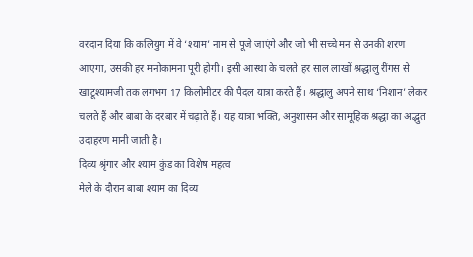वरदान दिया कि कलियुग में वे ‘श्याम’ नाम से पूजे जाएंगे और जो भी सच्चे मन से उनकी शरण आएगा, उसकी हर मनोकामना पूरी होगी। इसी आस्था के चलते हर साल लाखों श्रद्धालु रींगस से खाटूश्यामजी तक लगभग 17 किलोमीटर की पैदल यात्रा करते हैं। श्रद्धालु अपने साथ ‘निशान’ लेकर चलते हैं और बाबा के दरबार में चढ़ाते हैं। यह यात्रा भक्ति, अनुशासन और सामूहिक श्रद्धा का अद्भुत उदाहरण मानी जाती है।
दिव्य श्रृंगार और श्याम कुंड का विशेष महत्व
मेले के दौरान बाबा श्याम का दिव्य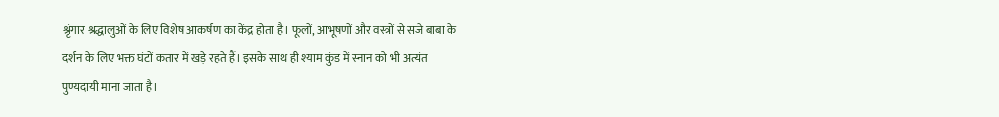श्रृंगार श्रद्धालुओं के लिए विशेष आकर्षण का केंद्र होता है। फूलों, आभूषणों और वस्त्रों से सजे बाबा के दर्शन के लिए भक्त घंटों कतार में खड़े रहते हैं। इसके साथ ही श्याम कुंड में स्नान को भी अत्यंत पुण्यदायी माना जाता है।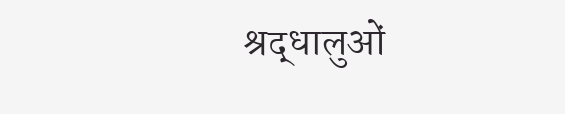श्रद्धालुओं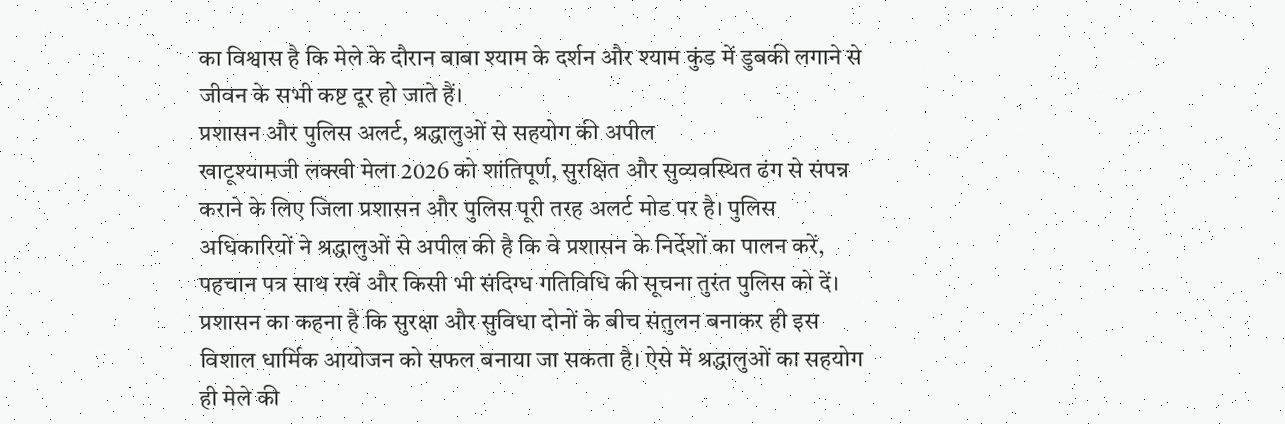का विश्वास है कि मेले के दौरान बाबा श्याम के दर्शन और श्याम कुंड में डुबकी लगाने से जीवन के सभी कष्ट दूर हो जाते हैं।
प्रशासन और पुलिस अलर्ट, श्रद्धालुओं से सहयोग की अपील
खाटूश्यामजी लक्खी मेला 2026 को शांतिपूर्ण, सुरक्षित और सुव्यवस्थित ढंग से संपन्न कराने के लिए जिला प्रशासन और पुलिस पूरी तरह अलर्ट मोड पर है। पुलिस अधिकारियों ने श्रद्धालुओं से अपील की है कि वे प्रशासन के निर्देशों का पालन करें, पहचान पत्र साथ रखें और किसी भी संदिग्ध गतिविधि की सूचना तुरंत पुलिस को दें। प्रशासन का कहना है कि सुरक्षा और सुविधा दोनों के बीच संतुलन बनाकर ही इस विशाल धार्मिक आयोजन को सफल बनाया जा सकता है। ऐसे में श्रद्धालुओं का सहयोग ही मेले की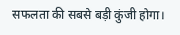सफलता की सबसे बड़ी कुंजी होगा।